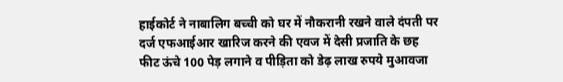हाईकोर्ट ने नाबालिग बच्ची को घर में नौकरानी रखने वाले दंपती पर दर्ज एफआईआर खारिज करने की एवज में देसी प्रजाति के छह फीट ऊंचे 100 पेड़ लगाने व पीड़िता को डेढ़ लाख रुपये मुआवजा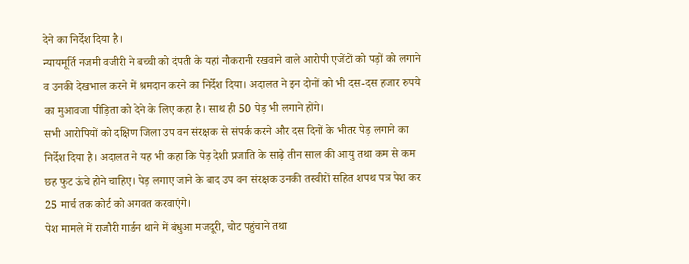देने का निर्देश दिया है।
न्यायमूर्ति नजमी वजीरी ने बच्ची को दंपती के यहां नौकरानी रखवाने वाले आरोपी एजेंटों को पड़ों को लगाने व उनकी देखभाल करने में श्रमदान करने का निर्देश दिया। अदालत ने इन दोनों को भी दस-दस हजार रुपये का मुआवजा पीड़िता को देने के लिए कहा है। साथ ही 50 पेड़ भी लगाने होंगे।
सभी आरोपियों को दक्षिण जिला उप वन संरक्षक से संपर्क करने और दस दिनों के भीतर पेड़ लगाने का निर्देश दिया है। अदालत ने यह भी कहा कि पेड़ देशी प्रजाति के साढ़े तीन साल की आयु तथा कम से कम छह फुट ऊंचे होने चाहिए। पेड़ लगाए जाने के बाद उप वन संरक्षक उनकी तस्वीरों सहित शपथ पत्र पेश कर 25 मार्च तक कोर्ट को अगवत करवाएंगे।
पेश मामले में राजौरी गार्डन थाने में बंधुआ मजदूरी, चोट पहुंचाने तथा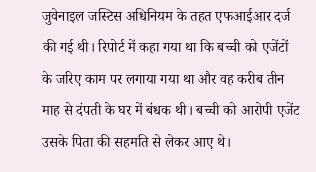जुवेनाइल जस्टिस अधिनियम के तहत एफआईआर दर्ज की गई थी। रिपोर्ट में कहा गया था कि बच्ची को एजेंटों के जरिए काम पर लगाया गया था और वह करीब तीन माह से दंपती के घर में बंधक थी। बच्ची को आरोपी एजेंट उसके पिता की सहमति से लेकर आए थे।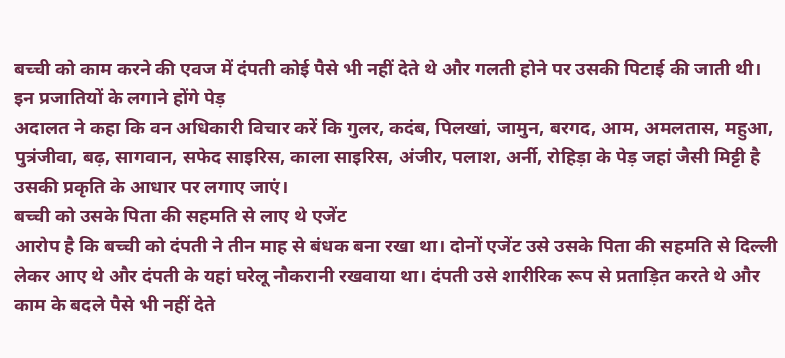बच्ची को काम करने की एवज में दंपती कोई पैसे भी नहीं देते थे और गलती होने पर उसकी पिटाई की जाती थी।
इन प्रजातियों के लगाने होंगे पेड़
अदालत ने कहा कि वन अधिकारी विचार करें कि गुलर, कदंब, पिलखां, जामुन, बरगद, आम, अमलतास, महुआ, पुत्रंजीवा, बढ़, सागवान, सफेद साइरिस, काला साइरिस, अंजीर, पलाश, अर्नी, रोहिड़ा के पेड़ जहां जैसी मिट्टी है उसकी प्रकृति के आधार पर लगाए जाएं।
बच्ची को उसके पिता की सहमति से लाए थे एजेंट
आरोप है कि बच्ची को दंपती ने तीन माह से बंधक बना रखा था। दोनों एजेंट उसे उसके पिता की सहमति से दिल्ली लेकर आए थे और दंपती के यहां घरेलू नौकरानी रखवाया था। दंपती उसे शारीरिक रूप से प्रताड़ित करते थे और काम के बदले पैसे भी नहीं देते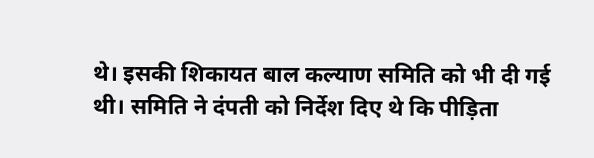थे। इसकी शिकायत बाल कल्याण समिति को भी दी गई थी। समिति ने दंपती को निर्देश दिए थे कि पीड़िता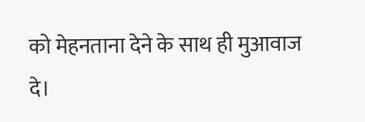को मेहनताना देने के साथ ही मुआवाज दे।